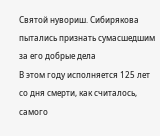Святой нувориш. Сибирякова пытались признать сумасшедшим за его добрые дела
В этом году исполняется 125 лет со дня смерти, как считалось, самого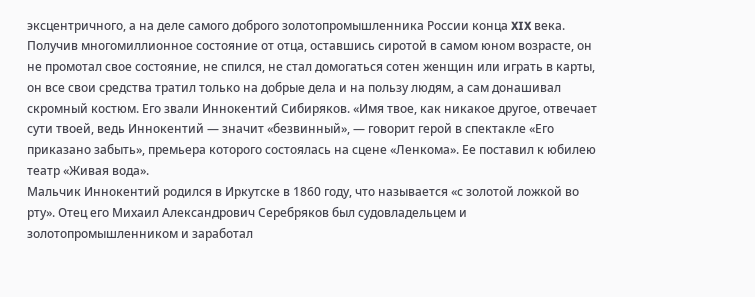эксцентричного, а на деле самого доброго золотопромышленника России конца XIX века. Получив многомиллионное состояние от отца, оставшись сиротой в самом юном возрасте, он не промотал свое состояние, не спился, не стал домогаться сотен женщин или играть в карты, он все свои средства тратил только на добрые дела и на пользу людям, а сам донашивал скромный костюм. Его звали Иннокентий Сибиряков. «Имя твое, как никакое другое, отвечает сути твоей, ведь Иннокентий — значит «безвинный», — говорит герой в спектакле «Его приказано забыть», премьера которого состоялась на сцене «Ленкома». Ее поставил к юбилею театр «Живая вода».
Мальчик Иннокентий родился в Иркутске в 1860 году, что называется «с золотой ложкой во рту». Отец его Михаил Александрович Серебряков был судовладельцем и золотопромышленником и заработал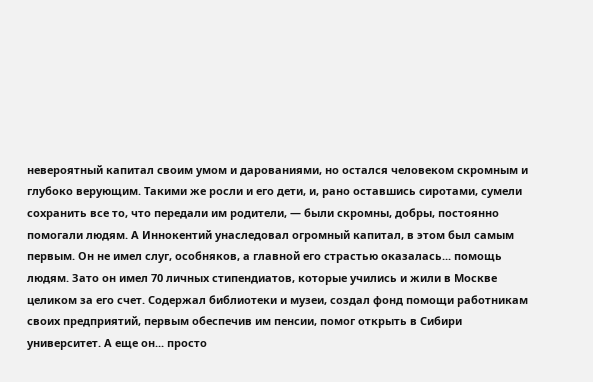невероятный капитал своим умом и дарованиями, но остался человеком скромным и глубоко верующим. Такими же росли и его дети, и, рано оставшись сиротами, сумели сохранить все то, что передали им родители, — были скромны, добры, постоянно помогали людям. А Иннокентий унаследовал огромный капитал, в этом был самым первым. Он не имел слуг, особняков, а главной его страстью оказалась... помощь людям. Зато он имел 70 личных стипендиатов, которые учились и жили в Москве целиком за его счет. Содержал библиотеки и музеи, создал фонд помощи работникам своих предприятий, первым обеспечив им пенсии, помог открыть в Сибири университет. А еще он... просто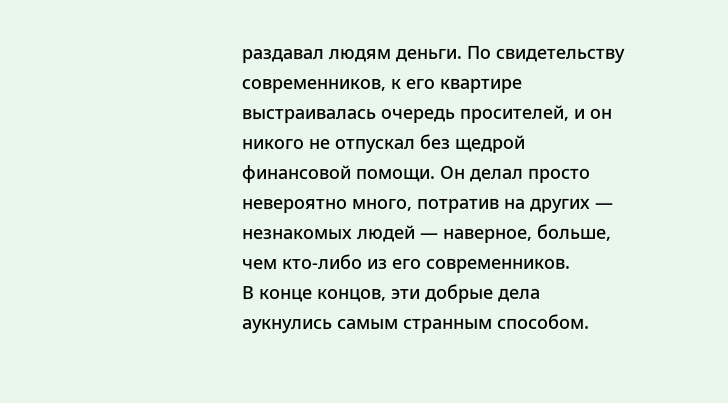раздавал людям деньги. По свидетельству современников, к его квартире выстраивалась очередь просителей, и он никого не отпускал без щедрой финансовой помощи. Он делал просто невероятно много, потратив на других — незнакомых людей — наверное, больше, чем кто-либо из его современников.
В конце концов, эти добрые дела аукнулись самым странным способом.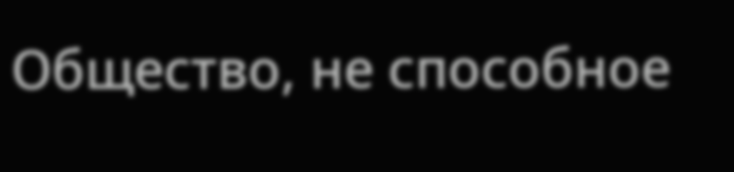Общество, не способное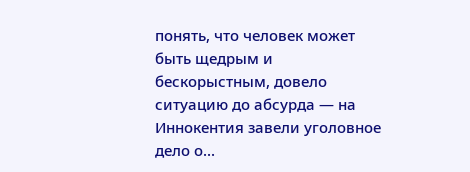понять, что человек может быть щедрым и бескорыстным, довело ситуацию до абсурда — на Иннокентия завели уголовное дело о...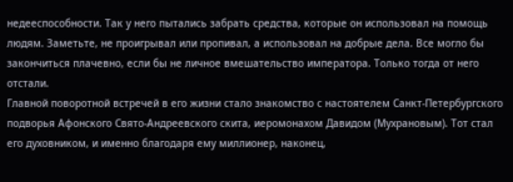недееспособности. Так у него пытались забрать средства, которые он использовал на помощь людям. Заметьте, не проигрывал или пропивал, а использовал на добрые дела. Все могло бы закончиться плачевно, если бы не личное вмешательство императора. Только тогда от него отстали.
Главной поворотной встречей в его жизни стало знакомство с настоятелем Санкт-Петербургского подворья Афонского Свято-Андреевского скита, иеромонахом Давидом (Мухрановым). Тот стал его духовником, и именно благодаря ему миллионер, наконец,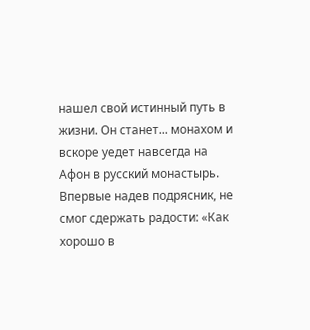нашел свой истинный путь в жизни. Он станет... монахом и вскоре уедет навсегда на Афон в русский монастырь. Впервые надев подрясник, не смог сдержать радости: «Как хорошо в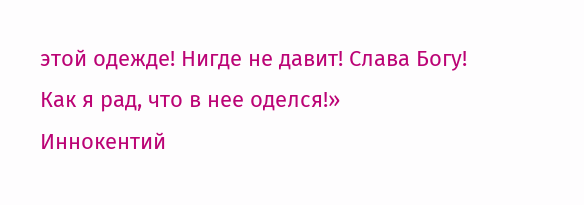этой одежде! Нигде не давит! Слава Богу! Как я рад, что в нее оделся!»
Иннокентий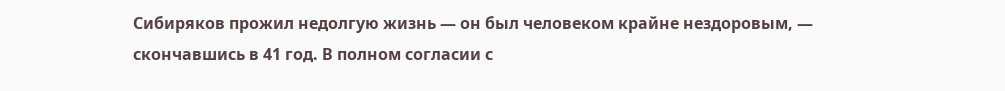Сибиряков прожил недолгую жизнь — он был человеком крайне нездоровым, — скончавшись в 41 год. В полном согласии с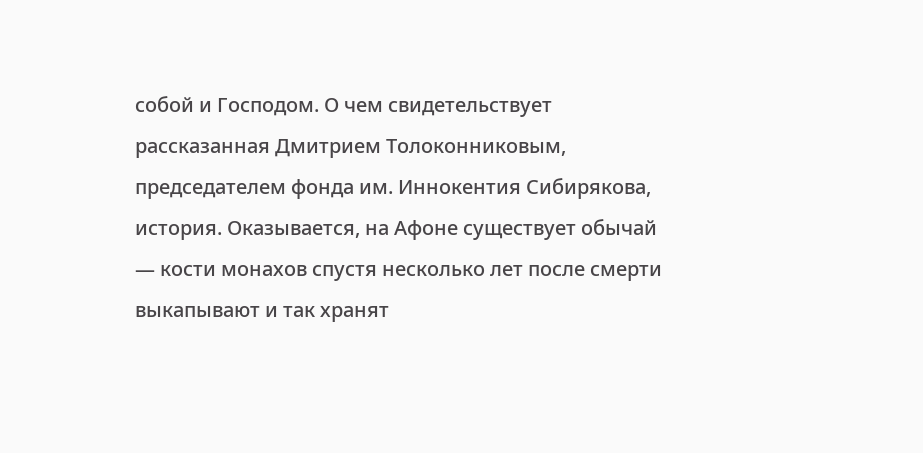собой и Господом. О чем свидетельствует рассказанная Дмитрием Толоконниковым, председателем фонда им. Иннокентия Сибирякова, история. Оказывается, на Афоне существует обычай — кости монахов спустя несколько лет после смерти выкапывают и так хранят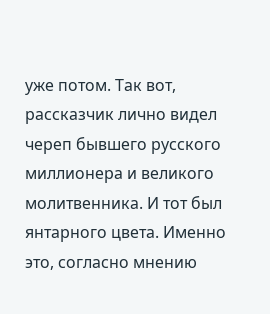уже потом. Так вот, рассказчик лично видел череп бывшего русского миллионера и великого молитвенника. И тот был янтарного цвета. Именно это, согласно мнению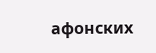афонских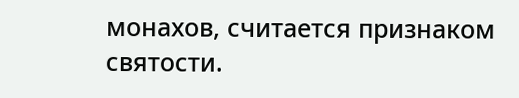монахов, считается признаком святости.